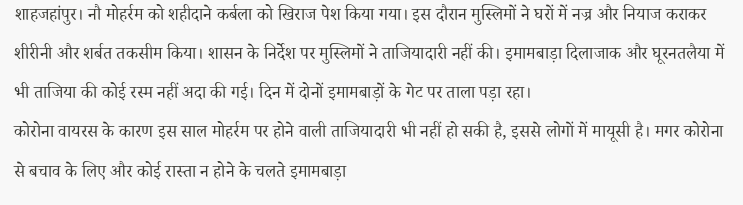शाहजहांपुर। नौ मोहर्रम को शहीदाने कर्बला को खिराज पेश किया गया। इस दौरान मुस्लिमों ने घरों में नज्र और नियाज कराकर शीरीनी और शर्बत तकसीम किया। शासन के निर्देश पर मुस्लिमों ने ताजियादारी नहीं की। इमामबाड़ा दिलाजाक और घूरनतलैया में भी ताजिया की कोई रस्म नहीं अदा की गई। दिन में दोनों इमामबाड़ों के गेट पर ताला पड़ा रहा।
कोरोना वायरस के कारण इस साल मोहर्रम पर होने वाली ताजियादारी भी नहीं हो सकी है, इससे लोगों में मायूसी है। मगर कोरोना से बचाव के लिए और कोई रास्ता न होने के चलते इमामबाड़ा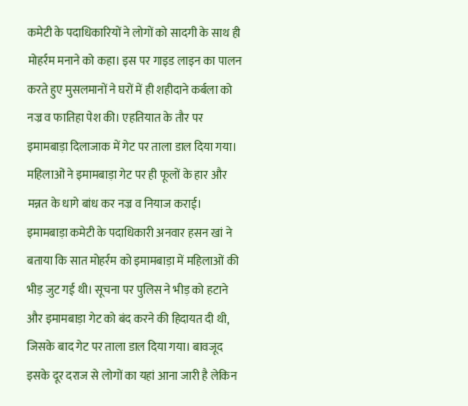कमेटी के पदाधिकारियों ने लोगों को सादगी के साथ ही मोहर्रम मनाने को कहा। इस पर गाइड लाइन का पालन करते हुए मुसलमानों ने घरों में ही शहीदाने कर्बला को नज्र व फातिहा पेश की। एहतियात के तौर पर इमामबाड़ा दिलाजाक में गेट पर ताला डाल दिया गया। महिलाओं ने इमामबाड़ा गेट पर ही फूलों के हार और मन्नत के धागे बांध कर नज्र व नियाज कराई। इमामबाड़ा कमेटी के पदाधिकारी अनवार हसन खां ने बताया कि सात मोहर्रम को इमामबाड़ा में महिलाओं की भीड़ जुट गई थी। सूचना पर पुलिस ने भीड़ को हटाने और इमामबाड़ा गेट को बंद करने की हिदायत दी थी, जिसके बाद गेट पर ताला डाल दिया गया। बावजूद इसके दूर दराज से लोगों का यहां आना जारी है लेकिन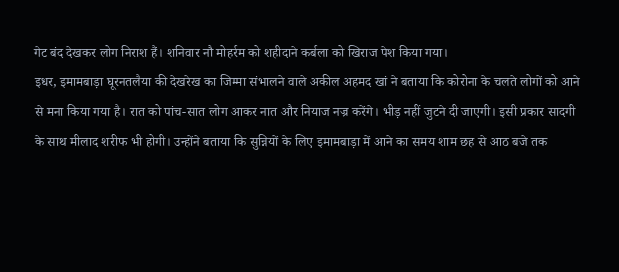गेट बंद देखकर लोग निराश हैं। शनिवार नौ मोहर्रम को शहीदाने कर्बला को खिराज पेश किया गया।
इधर, इमामबाड़ा घूरनतलैया की देखरेख का जिम्मा संभालने वाले अकील अहमद खां ने बताया कि कोरोना के चलते लोगों को आने से मना किया गया है। रात को पांच-सात लोग आकर नात और नियाज नज्र करेंगे। भीड़ नहीं जुटने दी जाएगी। इसी प्रकार सादगी के साथ मीलाद शरीफ भी होगी। उन्होंने बताया कि सुन्नियों के लिए इमामबाड़ा में आने का समय शाम छह से आठ बजे तक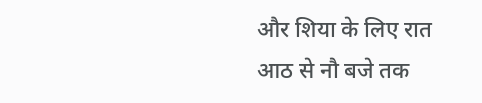और शिया के लिए रात आठ से नौ बजे तक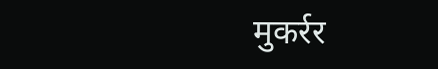मुकर्रर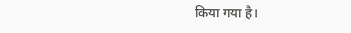किया गया है।